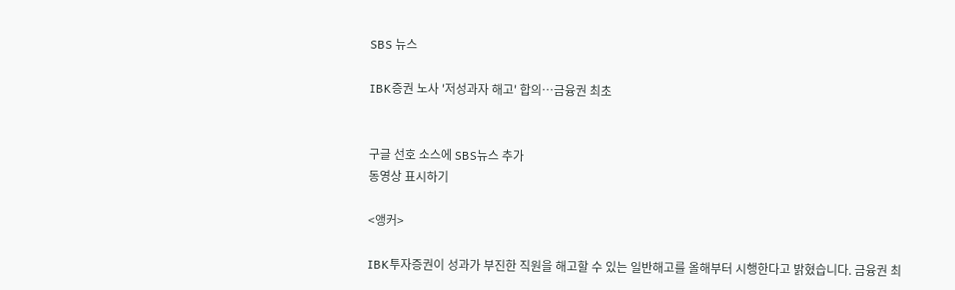SBS 뉴스

IBK증권 노사 '저성과자 해고' 합의…금융권 최초


구글 선호 소스에 SBS뉴스 추가
동영상 표시하기

<앵커>

IBK투자증권이 성과가 부진한 직원을 해고할 수 있는 일반해고를 올해부터 시행한다고 밝혔습니다. 금융권 최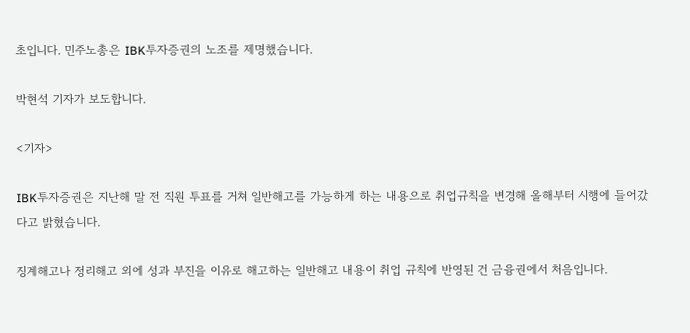초입니다. 민주노총은 IBK투자증권의 노조를 제명했습니다.

박현석 기자가 보도합니다.

<기자>

IBK투자증권은 지난해 말 전 직원 투표를 거쳐 일반해고를 가능하게 하는 내용으로 취업규칙을 변경해 올해부터 시행에 들어갔다고 밝혔습니다.

징계해고나 정리해고 외에 성과 부진을 이유로 해고하는 일반해고 내용이 취업 규칙에 반영된 건 금융권에서 처음입니다.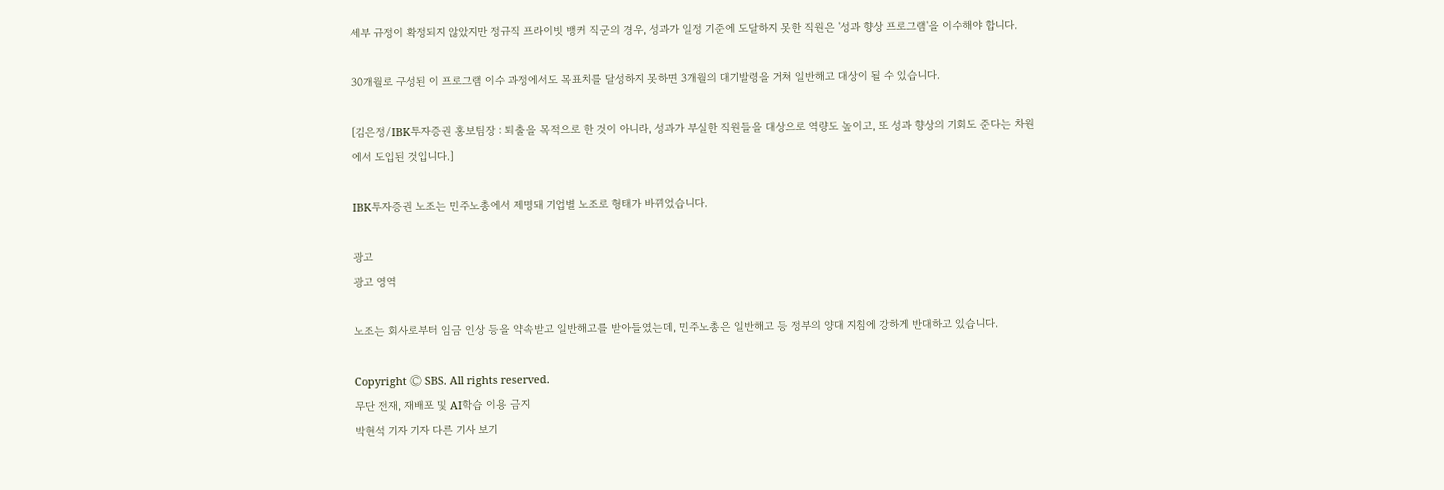세부 규정이 확정되지 않았지만 정규직 프라이빗 뱅커 직군의 경우, 성과가 일정 기준에 도달하지 못한 직원은 '성과 향상 프로그램'을 이수해야 합니다.

30개월로 구성된 이 프로그램 이수 과정에서도 목표치를 달성하지 못하면 3개월의 대기발령을 거쳐 일반해고 대상이 될 수 있습니다.

[김은정/IBK투자증권 홍보팀장 : 퇴출을 목적으로 한 것이 아니라, 성과가 부실한 직원들을 대상으로 역량도 높이고, 또 성과 향상의 기회도 준다는 차원에서 도입된 것입니다.]

IBK투자증권 노조는 민주노총에서 제명돼 기업별 노조로 형태가 바뀌었습니다.

광고
광고 영역

노조는 회사로부터 임금 인상 등을 약속받고 일반해고를 받아들였는데, 민주노총은 일반해고 등 정부의 양대 지침에 강하게 반대하고 있습니다.

Copyright Ⓒ SBS. All rights reserved.
무단 전재, 재배포 및 AI학습 이용 금지
박현석 기자 기자 다른 기사 보기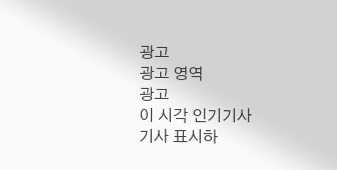광고
광고 영역
광고
이 시각 인기기사
기사 표시하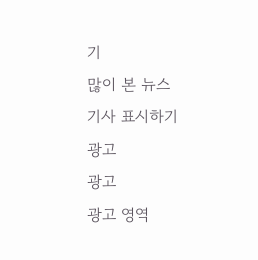기
많이 본 뉴스
기사 표시하기
광고
광고
광고 영역